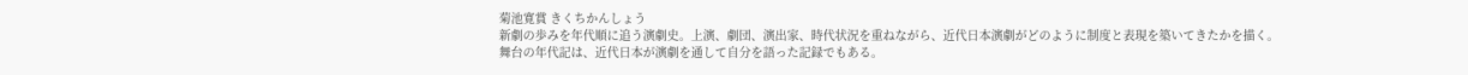菊池寛賞 きくちかんしょう
新劇の歩みを年代順に追う演劇史。上演、劇団、演出家、時代状況を重ねながら、近代日本演劇がどのように制度と表現を築いてきたかを描く。
舞台の年代記は、近代日本が演劇を通して自分を語った記録でもある。